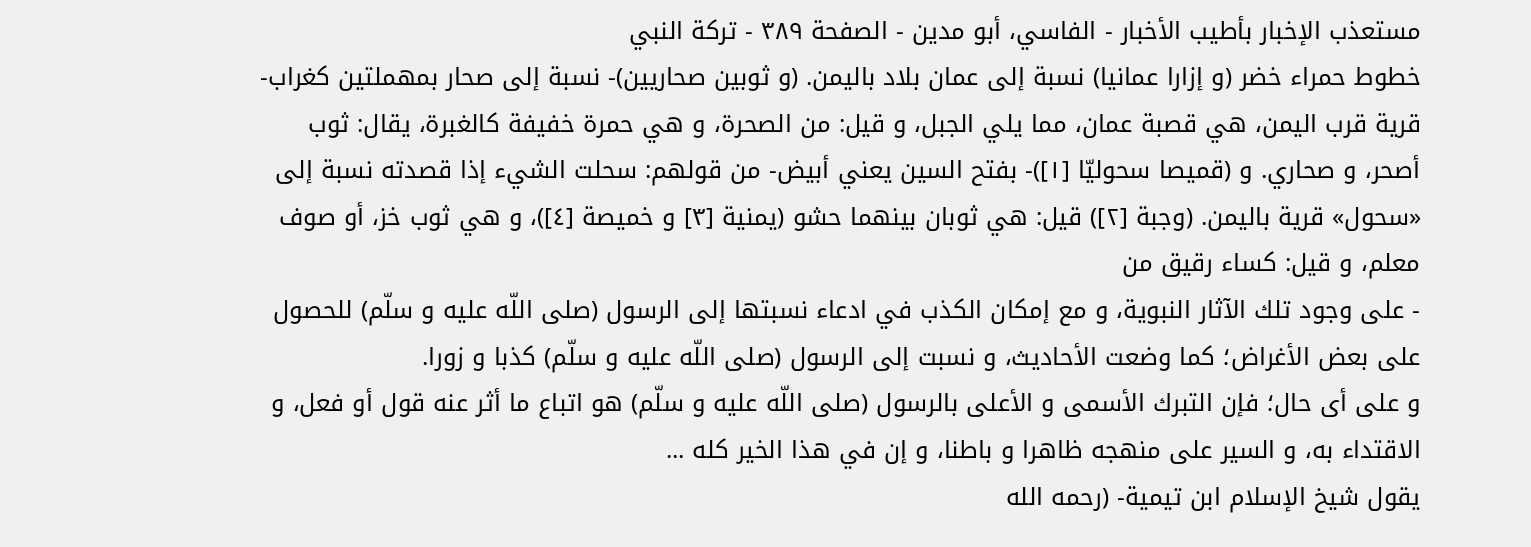مستعذب الإخبار بأطيب الأخبار - الفاسي، أبو مدين - الصفحة ٣٨٩ - تركة النبي
خطوط حمراء خضر (و إزارا عمانيا) نسبة إلى عمان بلاد باليمن. (و ثوبين صحاريين)- نسبة إلى صحار بمهملتين كغراب- قرية قرب اليمن، هي قصبة عمان، مما يلي الجبل، و قيل: من الصحرة، و هي حمرة خفيفة كالغبرة، يقال: ثوب أصحر، و صحاري. و (قميصا سحوليّا [١])- بفتح السين يعني أبيض- من قولهم: سحلت الشيء إذا قصدته نسبة إلى «سحول» قرية باليمن. (وجبة [٢]) قيل: هي ثوبان بينهما حشو (يمنية [٣] و خميصة [٤])، و هي ثوب خز، أو صوف معلم، و قيل: كساء رقيق من
- على وجود تلك الآثار النبوية، و مع إمكان الكذب في ادعاء نسبتها إلى الرسول (صلى اللّه عليه و سلّم) للحصول على بعض الأغراض؛ كما وضعت الأحاديث، و نسبت إلى الرسول (صلى اللّه عليه و سلّم) كذبا و زورا.
و على أى حال؛ فإن التبرك الأسمى و الأعلى بالرسول (صلى اللّه عليه و سلّم) هو اتباع ما أثر عنه قول أو فعل، و الاقتداء به، و السير على منهجه ظاهرا و باطنا، و إن في هذا الخير كله ...
يقول شيخ الإسلام ابن تيمية- (رحمه الله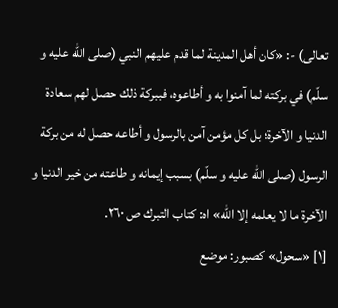تعالى) -: «كان أهل المدينة لما قدم عليهم النبي (صلى اللّه عليه و سلّم) في بركته لما آمنوا به و أطاعوه، فببركة ذلك حصل لهم سعادة الدنيا و الآخرة؛ بل كل مؤمن آمن بالرسول و أطاعه حصل له من بركة الرسول (صلى اللّه عليه و سلّم) بسبب إيمانه و طاعته من خير الدنيا و الآخرة ما لا يعلمه إلا الله» اه: كتاب التبرك ص ٢٦٠.
[١] «سحول» كصبور: موضع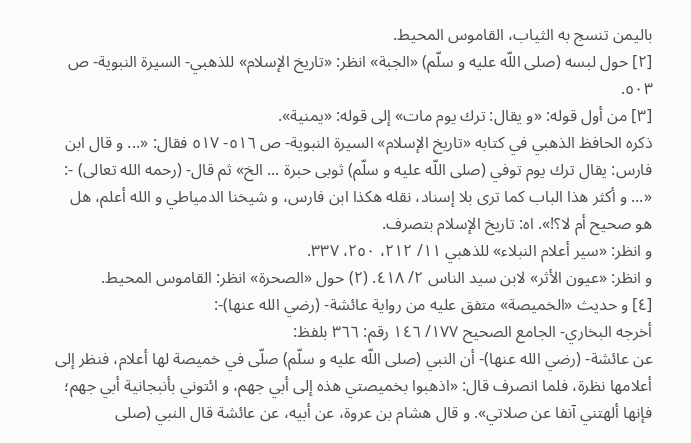باليمن تنسج به الثياب، القاموس المحيط.
[٢] حول لبسه (صلى اللّه عليه و سلّم) «الجبة» انظر: «تاريخ الإسلام» للذهبي- السيرة النبوية- ص ٥٠٣.
[٣] من أول قوله: «و يقال: ترك يوم مات» إلى قوله: «يمنية».
ذكره الحافظ الذهبي في كتابه «تاريخ الإسلام» السيرة النبوية- ص ٥١٦- ٥١٧ فقال: «... و قال ابن فارس: يقال ترك يوم توفي (صلى اللّه عليه و سلّم) ثوبى حبرة ... الخ» ثم قال- (رحمه الله تعالى) -: «... و أكثر هذا الباب كما ترى بلا إسناد، نقله هكذا ابن فارس، و شيخنا الدمياطي و الله أعلم، هل هو صحيح أم لا؟!». اه: تاريخ الإسلام بتصرف.
و انظر: «سير أعلام النبلاء» للذهبي ١١/ ٢١٢، ٢٥٠، ٣٣٧.
و انظر: «عيون الأثر» لابن سيد الناس ٢/ ٤١٨. (٢) حول «الصحرة» انظر: القاموس المحيط.
[٤] و حديث «الخميصة» متفق عليه من رواية عائشة- (رضي الله عنها)-:
أخرجه البخاري- الجامع الصحيح ١٧٧/ ١٤٦ رقم: ٣٦٦ بلفظ:
عن عائشة- (رضي الله عنها)- أن النبي (صلى اللّه عليه و سلّم) صلّى في خميصة لها أعلام، فنظر إلى أعلامها نظرة، فلما انصرف قال: «اذهبوا بخميصتي هذه إلى أبي جهم، و ائتوني بأنبجانية أبي جهم؛ فإنها ألهتني آنفا عن صلاتي». و قال هشام بن عروة، عن أبيه، عن عائشة قال النبي (صلى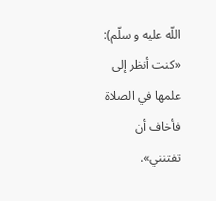اللّه عليه و سلّم): «كنت أنظر إلى علمها في الصلاة فأخاف أن تفتنني».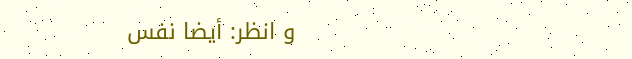و انظر: أيضا نفس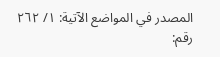المصدر في المواضع الآتية: ١/ ٢٦٢ رقم: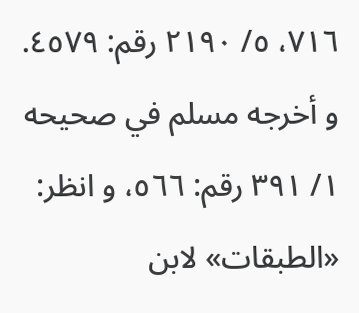٧١٦، ٥/ ٢١٩٠ رقم: ٤٥٧٩.
و أخرجه مسلم في صحيحه ١/ ٣٩١ رقم: ٥٦٦، و انظر: «الطبقات» لابن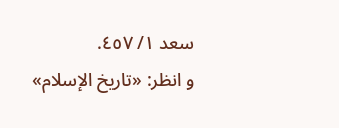سعد ١/ ٤٥٧.
و انظر: «تاريخ الإسلام»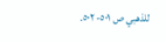للذهبي ص ٥٠١- ٥٠٢.